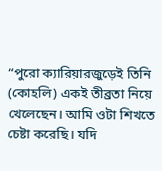“পুরো ক্যারিয়ারজুড়েই তিনি (কোহলি) একই তীব্রতা নিয়ে খেলেছেন। আমি ওটা শিখতে চেষ্টা করেছি। যদি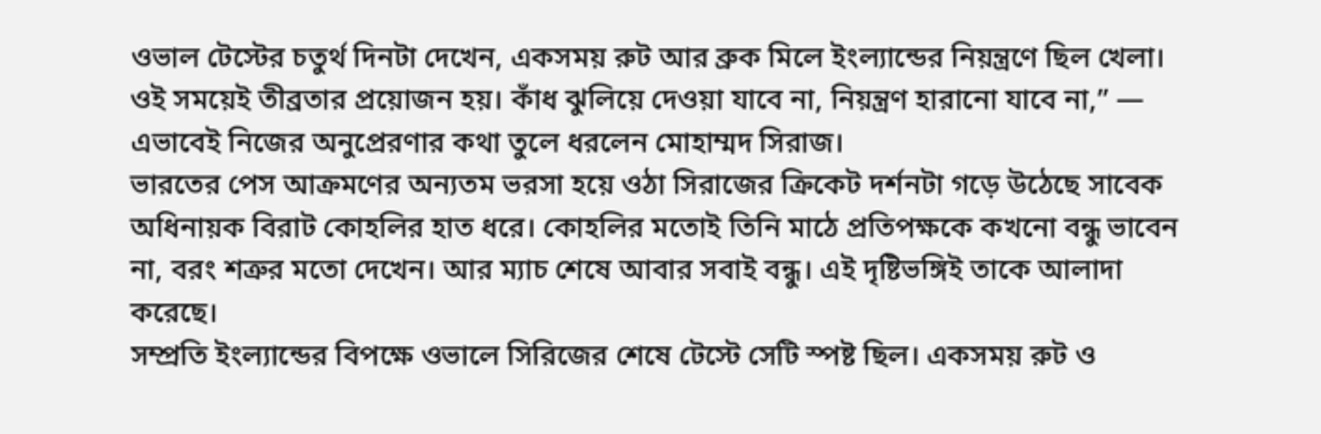ওভাল টেস্টের চতুর্থ দিনটা দেখেন, একসময় রুট আর ব্রুক মিলে ইংল্যান্ডের নিয়ন্ত্রণে ছিল খেলা। ওই সময়েই তীব্রতার প্রয়োজন হয়। কাঁধ ঝুলিয়ে দেওয়া যাবে না, নিয়ন্ত্রণ হারানো যাবে না,” — এভাবেই নিজের অনুপ্রেরণার কথা তুলে ধরলেন মোহাম্মদ সিরাজ।
ভারতের পেস আক্রমণের অন্যতম ভরসা হয়ে ওঠা সিরাজের ক্রিকেট দর্শনটা গড়ে উঠেছে সাবেক অধিনায়ক বিরাট কোহলির হাত ধরে। কোহলির মতোই তিনি মাঠে প্রতিপক্ষকে কখনো বন্ধু ভাবেন না, বরং শত্রুর মতো দেখেন। আর ম্যাচ শেষে আবার সবাই বন্ধু। এই দৃষ্টিভঙ্গিই তাকে আলাদা করেছে।
সম্প্রতি ইংল্যান্ডের বিপক্ষে ওভালে সিরিজের শেষে টেস্টে সেটি স্পষ্ট ছিল। একসময় রুট ও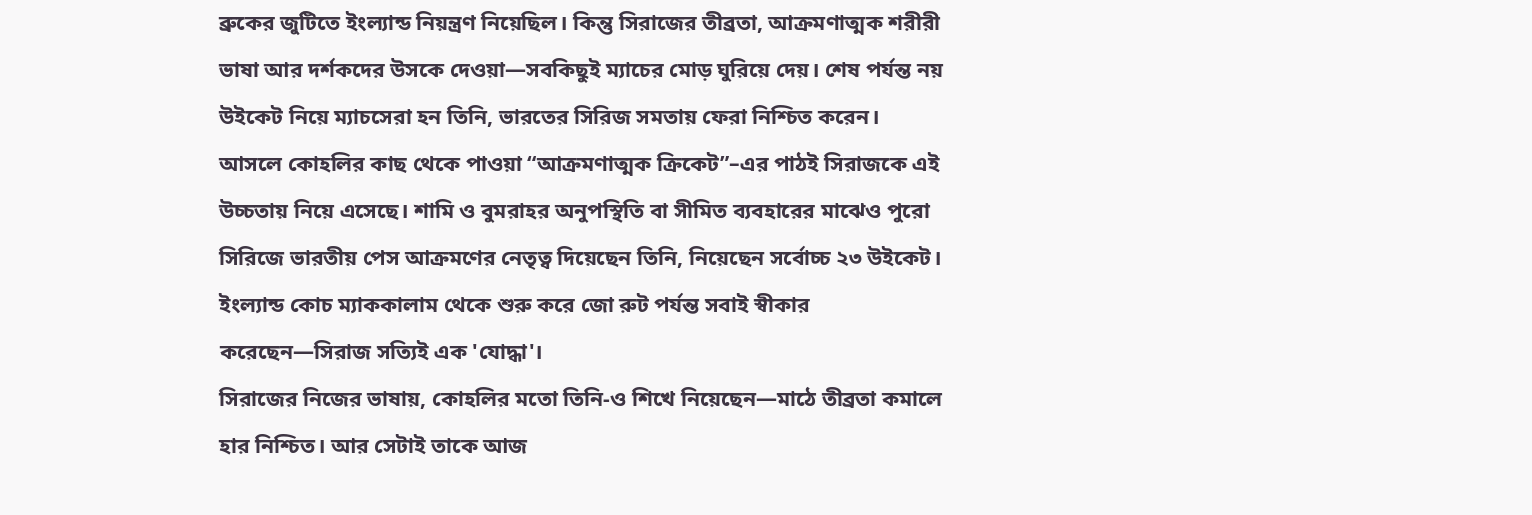ব্রুকের জুটিতে ইংল্যান্ড নিয়ন্ত্রণ নিয়েছিল। কিন্তু সিরাজের তীব্রতা, আক্রমণাত্মক শরীরী ভাষা আর দর্শকদের উসকে দেওয়া—সবকিছুই ম্যাচের মোড় ঘুরিয়ে দেয়। শেষ পর্যন্ত নয় উইকেট নিয়ে ম্যাচসেরা হন তিনি, ভারতের সিরিজ সমতায় ফেরা নিশ্চিত করেন।
আসলে কোহলির কাছ থেকে পাওয়া “আক্রমণাত্মক ক্রিকেট”–এর পাঠই সিরাজকে এই উচ্চতায় নিয়ে এসেছে। শামি ও বুমরাহর অনুপস্থিতি বা সীমিত ব্যবহারের মাঝেও পুরো সিরিজে ভারতীয় পেস আক্রমণের নেতৃত্ব দিয়েছেন তিনি, নিয়েছেন সর্বোচ্চ ২৩ উইকেট। ইংল্যান্ড কোচ ম্যাককালাম থেকে শুরু করে জো রুট পর্যন্ত সবাই স্বীকার করেছেন—সিরাজ সত্যিই এক 'যোদ্ধা'।
সিরাজের নিজের ভাষায়, কোহলির মতো তিনি-ও শিখে নিয়েছেন—মাঠে তীব্রতা কমালে হার নিশ্চিত। আর সেটাই তাকে আজ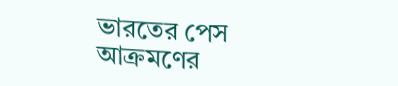ভারতের পেস আক্রমণের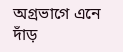অগ্রভাগে এনে দাঁড়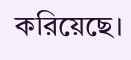করিয়েছে।